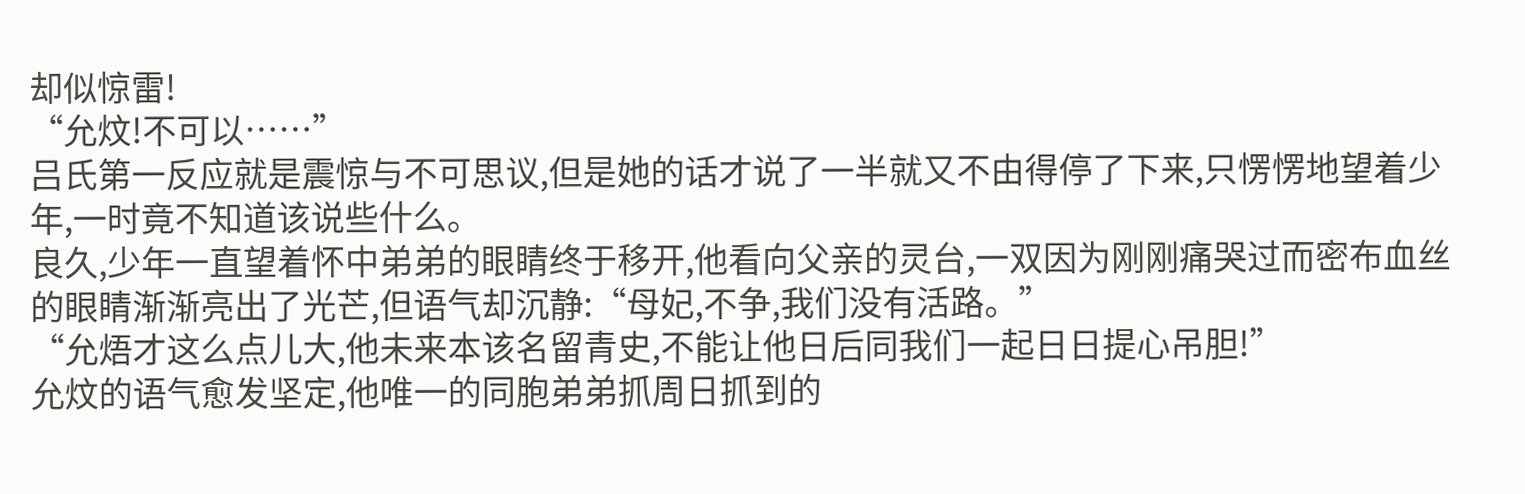却似惊雷!
“允炆!不可以……”
吕氏第一反应就是震惊与不可思议,但是她的话才说了一半就又不由得停了下来,只愣愣地望着少年,一时竟不知道该说些什么。
良久,少年一直望着怀中弟弟的眼睛终于移开,他看向父亲的灵台,一双因为刚刚痛哭过而密布血丝的眼睛渐渐亮出了光芒,但语气却沉静:“母妃,不争,我们没有活路。”
“允焐才这么点儿大,他未来本该名留青史,不能让他日后同我们一起日日提心吊胆!”
允炆的语气愈发坚定,他唯一的同胞弟弟抓周日抓到的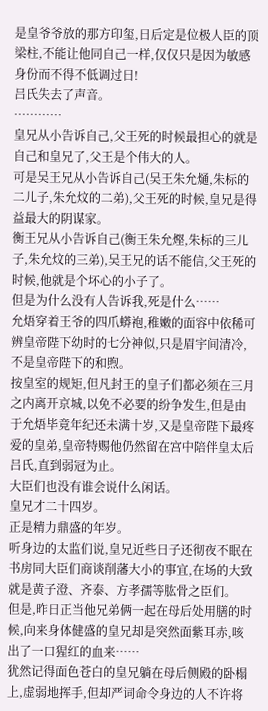是皇爷爷放的那方印玺,日后定是位极人臣的顶梁柱,不能让他同自己一样,仅仅只是因为敏感身份而不得不低调过日!
吕氏失去了声音。
…………
皇兄从小告诉自己,父王死的时候最担心的就是自己和皇兄了,父王是个伟大的人。
可是吴王兄从小告诉自己(吴王朱允熥,朱标的二儿子,朱允炆的二弟),父王死的时候,皇兄是得益最大的阴谋家。
衡王兄从小告诉自己(衡王朱允熞,朱标的三儿子,朱允炆的三弟),吴王兄的话不能信,父王死的时候,他就是个坏心的小子了。
但是为什么没有人告诉我,死是什么……
允焐穿着王爷的四爪蟒袍,稚嫩的面容中依稀可辨皇帝陛下幼时的七分神似,只是眉宇间清冷,不是皇帝陛下的和煦。
按皇室的规矩,但凡封王的皇子们都必须在三月之内离开京城,以免不必要的纷争发生,但是由于允焐毕竟年纪还未满十岁,又是皇帝陛下最疼爱的皇弟,皇帝特赐他仍然留在宫中陪伴皇太后吕氏,直到弱冠为止。
大臣们也没有谁会说什么闲话。
皇兄才二十四岁。
正是精力鼎盛的年岁。
听身边的太监们说,皇兄近些日子还彻夜不眠在书房同大臣们商谈削藩大小的事宜,在场的大致就是黄子澄、齐泰、方孝孺等肱骨之臣们。
但是,昨日正当他兄弟俩一起在母后处用膳的时候,向来身体健盛的皇兄却是突然面紫耳赤,咳出了一口猩红的血来……
犹然记得面色苍白的皇兄躺在母后侧殿的卧榻上,虚弱地挥手,但却严词命令身边的人不许将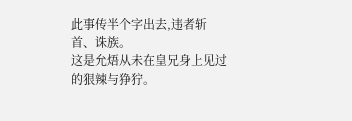此事传半个字出去,违者斩首、诛族。
这是允焐从未在皇兄身上见过的狠辣与狰狞。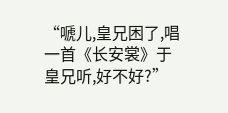“嗁儿,皇兄困了,唱一首《长安裳》于皇兄听,好不好?”